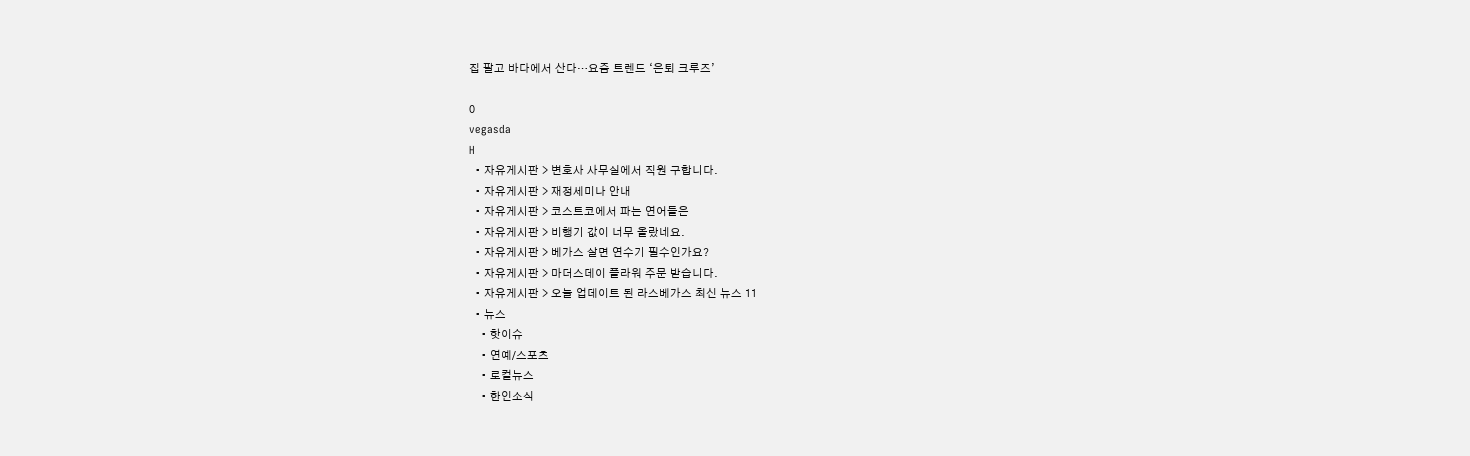집 팔고 바다에서 산다…요즘 트렌드 ‘은퇴 크루즈’

0
vegasda
H
  • 자유게시판 > 변호사 사무실에서 직원 구합니다.
  • 자유게시판 > 재정세미나 안내
  • 자유게시판 > 코스트코에서 파는 연어들은
  • 자유게시판 > 비행기 값이 너무 올랐네요.
  • 자유게시판 > 베가스 살면 연수기 필수인가요?
  • 자유게시판 > 마더스데이 플라워 주문 받습니다.
  • 자유게시판 > 오늘 업데이트 된 라스베가스 최신 뉴스 11
  • 뉴스
    • 핫이슈
    • 연예/스포츠
    • 로컬뉴스
    • 한인소식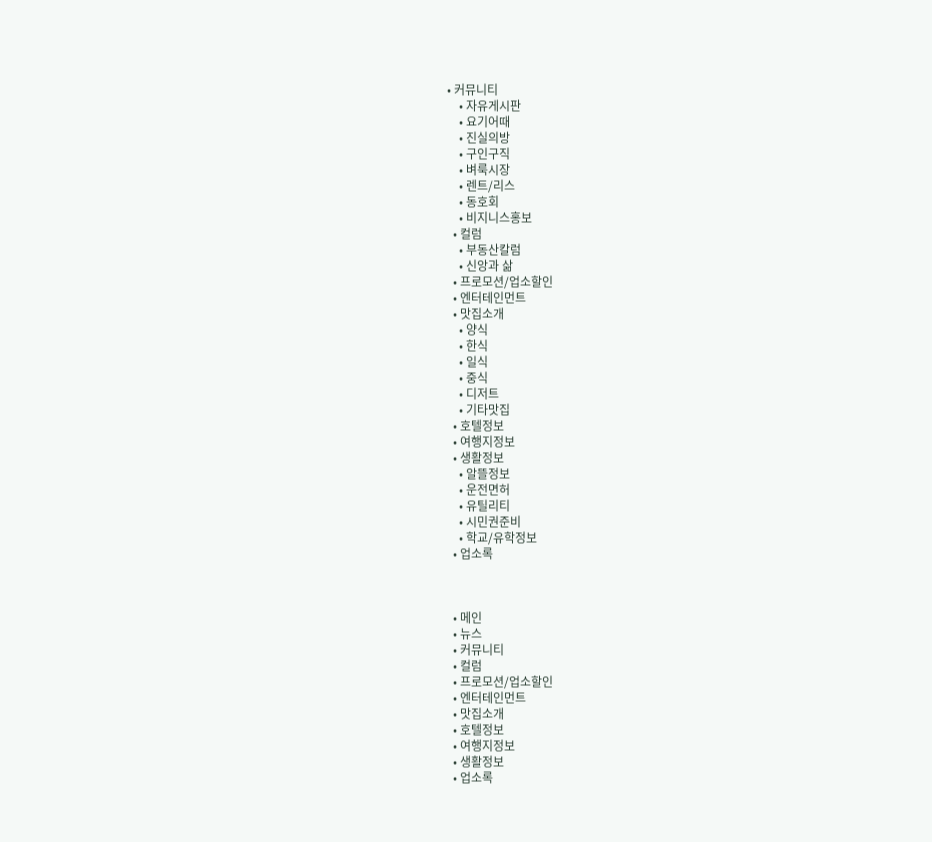• 커뮤니티
    • 자유게시판
    • 요기어때
    • 진실의방
    • 구인구직
    • 벼룩시장
    • 렌트/리스
    • 동호회
    • 비지니스홍보
  • 컬럼
    • 부동산칼럼
    • 신앙과 삶
  • 프로모션/업소할인
  • 엔터테인먼트
  • 맛집소개
    • 양식
    • 한식
    • 일식
    • 중식
    • 디저트
    • 기타맛집
  • 호텔정보
  • 여행지정보
  • 생활정보
    • 알뜰정보
    • 운전면허
    • 유틸리티
    • 시민권준비
    • 학교/유학정보
  • 업소록



  • 메인
  • 뉴스
  • 커뮤니티
  • 컬럼
  • 프로모션/업소할인
  • 엔터테인먼트
  • 맛집소개
  • 호텔정보
  • 여행지정보
  • 생활정보
  • 업소록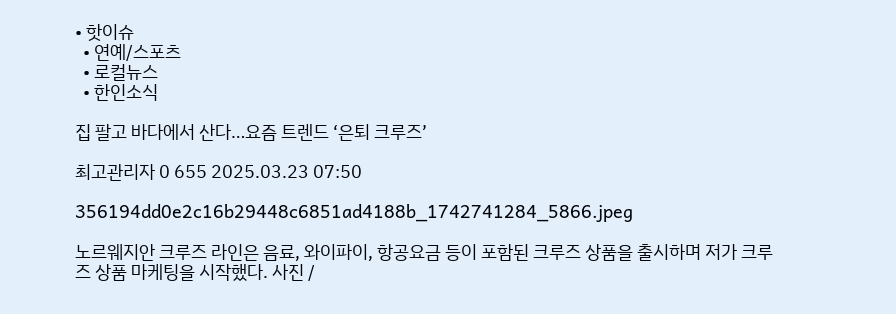• 핫이슈
  • 연예/스포츠
  • 로컬뉴스
  • 한인소식

집 팔고 바다에서 산다…요즘 트렌드 ‘은퇴 크루즈’

최고관리자 0 655 2025.03.23 07:50

356194dd0e2c16b29448c6851ad4188b_1742741284_5866.jpeg

노르웨지안 크루즈 라인은 음료, 와이파이, 항공요금 등이 포함된 크루즈 상품을 출시하며 저가 크루즈 상품 마케팅을 시작했다. 사진 /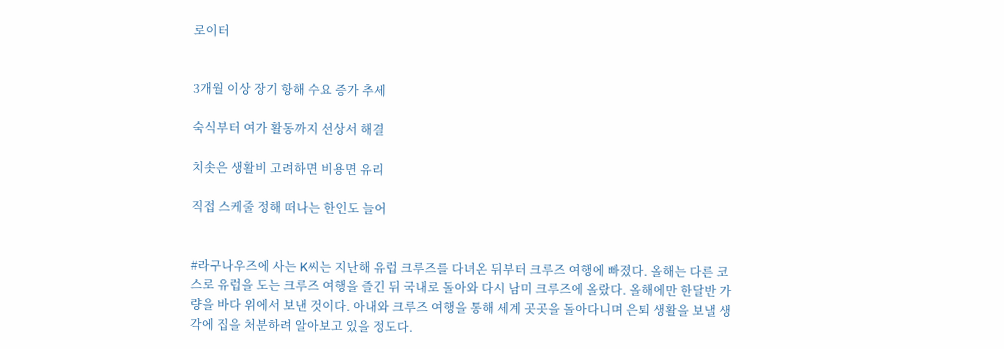로이터


3개월 이상 장기 항해 수요 증가 추세

숙식부터 여가 활동까지 선상서 해결

치솟은 생활비 고려하면 비용면 유리

직접 스케줄 정해 떠나는 한인도 늘어


#라구나우즈에 사는 K씨는 지난해 유럽 크루즈를 다녀온 뒤부터 크루즈 여행에 빠졌다. 올해는 다른 코스로 유럽을 도는 크루즈 여행을 즐긴 뒤 국내로 돌아와 다시 남미 크루즈에 올랐다. 올해에만 한달반 가량을 바다 위에서 보낸 것이다. 아내와 크루즈 여행을 통해 세계 곳곳을 돌아다니며 은퇴 생활을 보낼 생각에 집을 처분하려 알아보고 있을 정도다.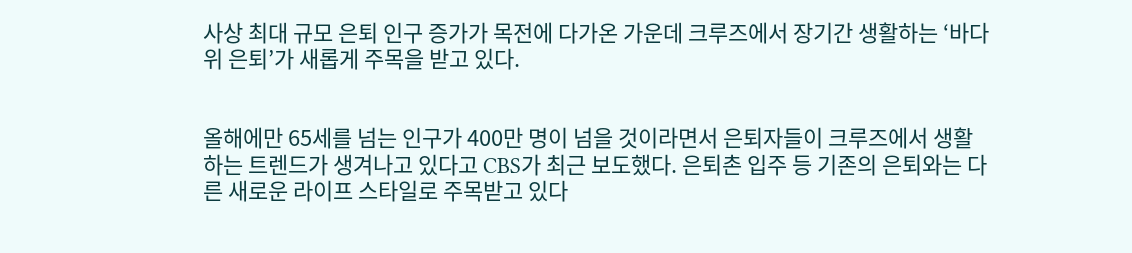사상 최대 규모 은퇴 인구 증가가 목전에 다가온 가운데 크루즈에서 장기간 생활하는 ‘바다 위 은퇴’가 새롭게 주목을 받고 있다.


올해에만 65세를 넘는 인구가 400만 명이 넘을 것이라면서 은퇴자들이 크루즈에서 생활하는 트렌드가 생겨나고 있다고 CBS가 최근 보도했다. 은퇴촌 입주 등 기존의 은퇴와는 다른 새로운 라이프 스타일로 주목받고 있다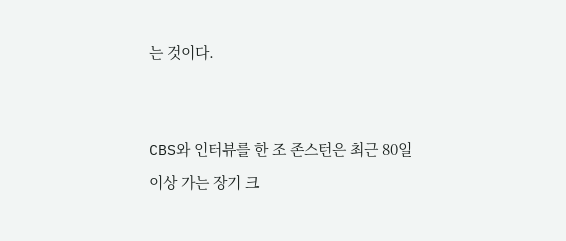는 것이다.


CBS와 인터뷰를 한 조 존스턴은 최근 80일 이상 가는 장기 크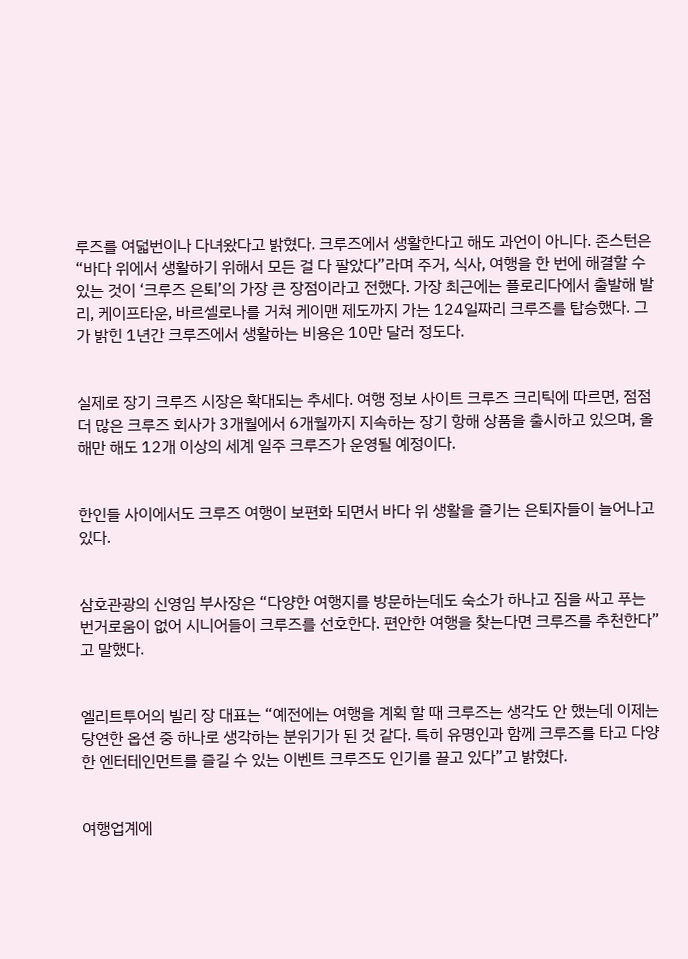루즈를 여덟번이나 다녀왔다고 밝혔다. 크루즈에서 생활한다고 해도 과언이 아니다. 존스턴은 “바다 위에서 생활하기 위해서 모든 걸 다 팔았다”라며 주거, 식사, 여행을 한 번에 해결할 수 있는 것이 ‘크루즈 은퇴’의 가장 큰 장점이라고 전했다. 가장 최근에는 플로리다에서 출발해 발리, 케이프타운, 바르셀로나를 거쳐 케이맨 제도까지 가는 124일짜리 크루즈를 탑승했다. 그가 밝힌 1년간 크루즈에서 생활하는 비용은 10만 달러 정도다.


실제로 장기 크루즈 시장은 확대되는 추세다. 여행 정보 사이트 크루즈 크리틱에 따르면, 점점 더 많은 크루즈 회사가 3개월에서 6개월까지 지속하는 장기 항해 상품을 출시하고 있으며, 올해만 해도 12개 이상의 세계 일주 크루즈가 운영될 예정이다.


한인들 사이에서도 크루즈 여행이 보편화 되면서 바다 위 생활을 즐기는 은퇴자들이 늘어나고 있다.


삼호관광의 신영임 부사장은 “다양한 여행지를 방문하는데도 숙소가 하나고 짐을 싸고 푸는 번거로움이 없어 시니어들이 크루즈를 선호한다. 편안한 여행을 찾는다면 크루즈를 추천한다”고 말했다.


엘리트투어의 빌리 장 대표는 “예전에는 여행을 계획 할 때 크루즈는 생각도 안 했는데 이제는 당연한 옵션 중 하나로 생각하는 분위기가 된 것 같다. 특히 유명인과 함께 크루즈를 타고 다양한 엔터테인먼트를 즐길 수 있는 이벤트 크루즈도 인기를 끌고 있다”고 밝혔다.


여행업계에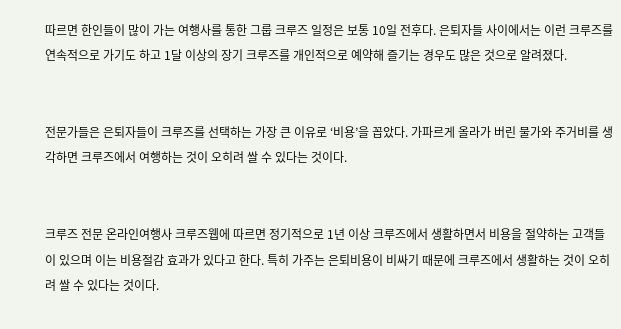따르면 한인들이 많이 가는 여행사를 통한 그룹 크루즈 일정은 보통 10일 전후다. 은퇴자들 사이에서는 이런 크루즈를 연속적으로 가기도 하고 1달 이상의 장기 크루즈를 개인적으로 예약해 즐기는 경우도 많은 것으로 알려졌다.


전문가들은 은퇴자들이 크루즈를 선택하는 가장 큰 이유로 ‘비용’을 꼽았다. 가파르게 올라가 버린 물가와 주거비를 생각하면 크루즈에서 여행하는 것이 오히려 쌀 수 있다는 것이다.


크루즈 전문 온라인여행사 크루즈웹에 따르면 정기적으로 1년 이상 크루즈에서 생활하면서 비용을 절약하는 고객들이 있으며 이는 비용절감 효과가 있다고 한다. 특히 가주는 은퇴비용이 비싸기 때문에 크루즈에서 생활하는 것이 오히려 쌀 수 있다는 것이다.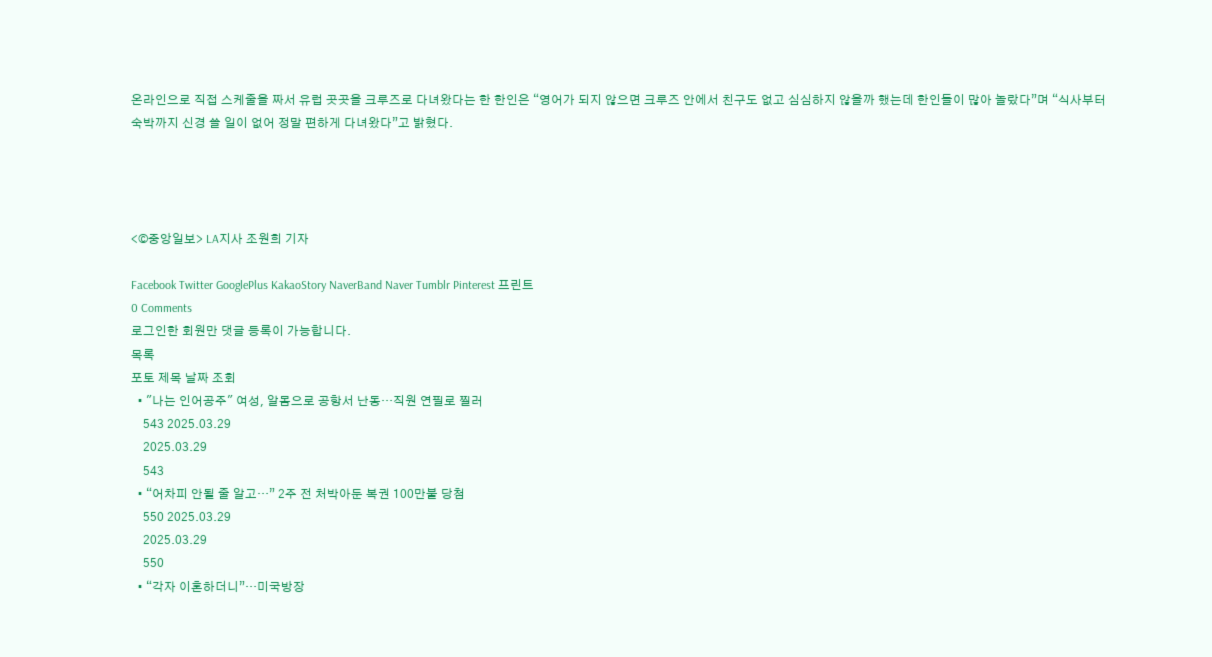온라인으로 직접 스케줄을 짜서 유럽 곳곳을 크루즈로 다녀왔다는 한 한인은 “영어가 되지 않으면 크루즈 안에서 친구도 없고 심심하지 않을까 했는데 한인들이 많아 놀랐다”며 “식사부터 숙박까지 신경 쓸 일이 없어 정말 편하게 다녀왔다”고 밝혔다.




<©중앙일보> LA지사 조원희 기자

Facebook Twitter GooglePlus KakaoStory NaverBand Naver Tumblr Pinterest 프린트
0 Comments
로그인한 회원만 댓글 등록이 가능합니다.
목록
포토 제목 날짜 조회
  • "나는 인어공주" 여성, 알몸으로 공항서 난동…직원 연필로 찔러
    543 2025.03.29
    2025.03.29
    543
  • “어차피 안될 줄 알고…” 2주 전 처박아둔 복권 100만불 당첨
    550 2025.03.29
    2025.03.29
    550
  • “각자 이혼하더니”…미국방장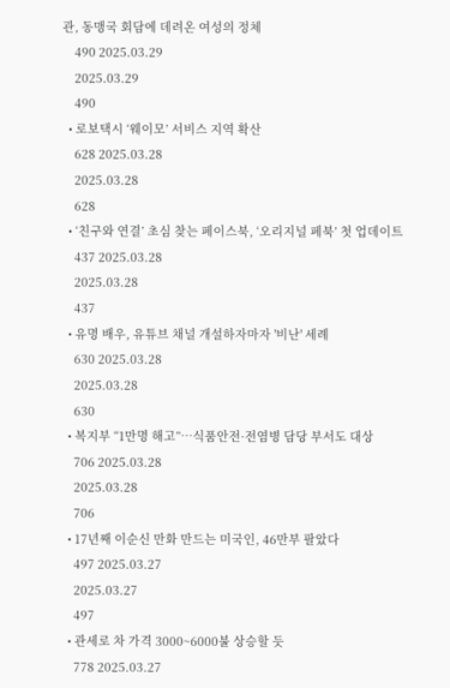관, 동맹국 회담에 데려온 여성의 정체
    490 2025.03.29
    2025.03.29
    490
  • 로보택시 ‘웨이모’ 서비스 지역 확산
    628 2025.03.28
    2025.03.28
    628
  • ‘친구와 연결’ 초심 찾는 페이스북, ‘오리지널 페북’ 첫 업데이트
    437 2025.03.28
    2025.03.28
    437
  • 유명 배우, 유튜브 채널 개설하자마자 '비난' 세례
    630 2025.03.28
    2025.03.28
    630
  • 복지부 “1만명 해고”…식품안전·전염병 담당 부서도 대상
    706 2025.03.28
    2025.03.28
    706
  • 17년째 이순신 만화 만드는 미국인, 46만부 팔았다
    497 2025.03.27
    2025.03.27
    497
  • 관세로 차 가격 3000~6000불 상승할 듯
    778 2025.03.27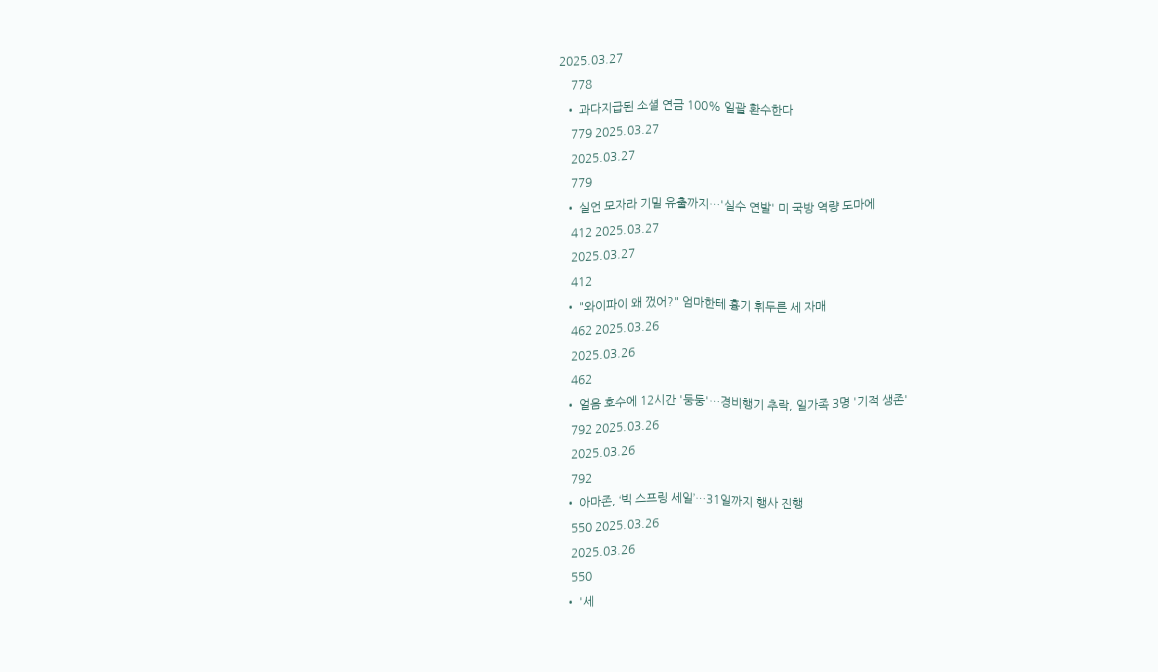2025.03.27
    778
  • 과다지급된 소셜 연금 100% 일괄 환수한다
    779 2025.03.27
    2025.03.27
    779
  • 실언 모자라 기밀 유출까지…'실수 연발' 미 국방 역량 도마에
    412 2025.03.27
    2025.03.27
    412
  • "와이파이 왜 껐어?" 엄마한테 흉기 휘두른 세 자매
    462 2025.03.26
    2025.03.26
    462
  • 얼음 호수에 12시간 '둥둥'…경비행기 추락, 일가족 3명 '기적 생존'
    792 2025.03.26
    2025.03.26
    792
  • 아마존, ‘빅 스프링 세일’…31일까지 행사 진행
    550 2025.03.26
    2025.03.26
    550
  • '세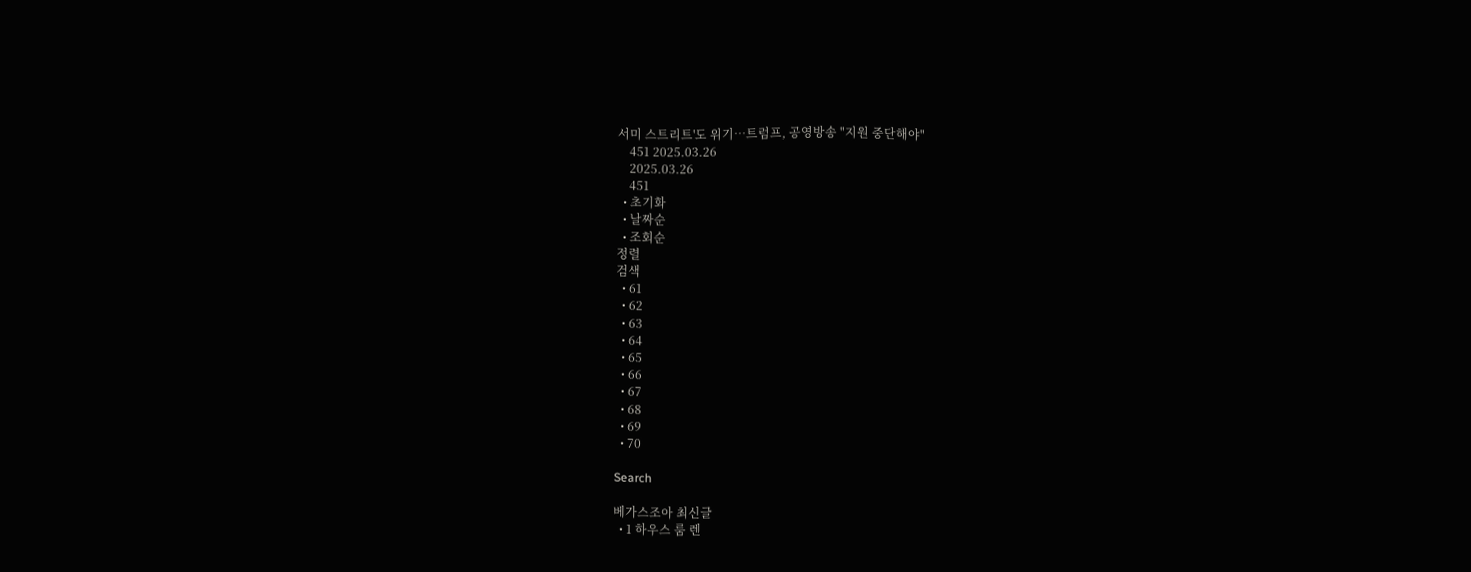서미 스트리트'도 위기…트럼프, 공영방송 "지원 중단해야"
    451 2025.03.26
    2025.03.26
    451
  • 초기화
  • 날짜순
  • 조회순
정렬
검색
  • 61
  • 62
  • 63
  • 64
  • 65
  • 66
  • 67
  • 68
  • 69
  • 70

Search

베가스조아 최신글
  • 1 하우스 룸 렌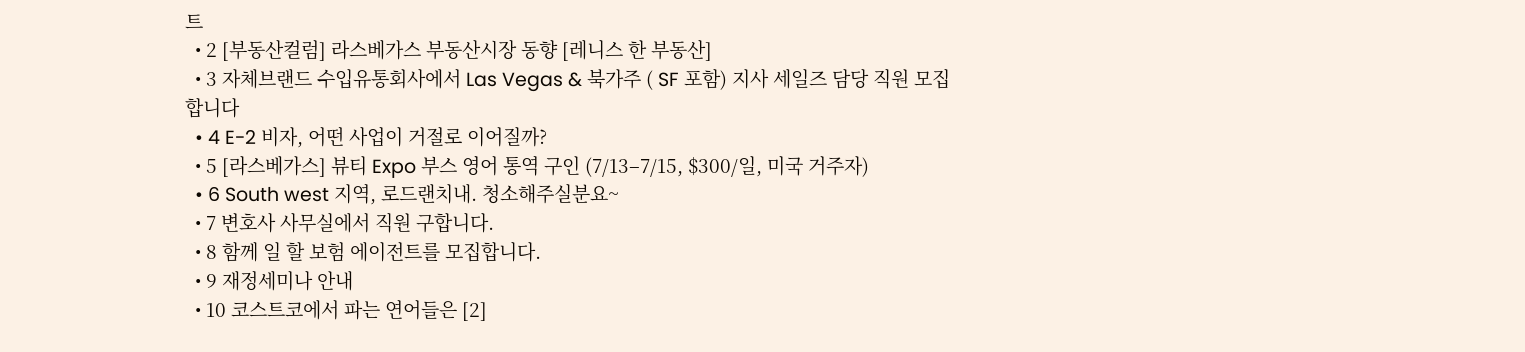트
  • 2 [부동산컬럼] 라스베가스 부동산시장 동향 [레니스 한 부동산]
  • 3 자체브랜드 수입유통회사에서 Las Vegas & 북가주 ( SF 포함) 지사 세일즈 담당 직원 모집 합니다
  • 4 E-2 비자, 어떤 사업이 거절로 이어질까?
  • 5 [라스베가스] 뷰티 Expo 부스 영어 통역 구인 (7/13–7/15, $300/일, 미국 거주자)
  • 6 South west 지역, 로드랜치내. 청소해주실분요~
  • 7 변호사 사무실에서 직원 구합니다.
  • 8 함께 일 할 보험 에이전트를 모집합니다.
  • 9 재정세미나 안내
  • 10 코스트코에서 파는 연어들은 [2]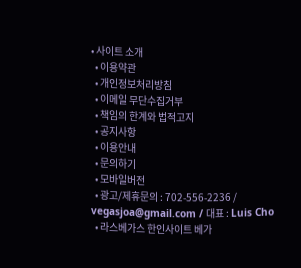• 사이트 소개
  • 이용약관
  • 개인정보처리방침
  • 이메일 무단수집거부
  • 책임의 한계와 법적고지
  • 공지사항
  • 이용안내
  • 문의하기
  • 모바일버전
  • 광고/제휴문의 : 702-556-2236 / vegasjoa@gmail.com / 대표 : Luis Cho
  • 라스베가스 한인사이트 베가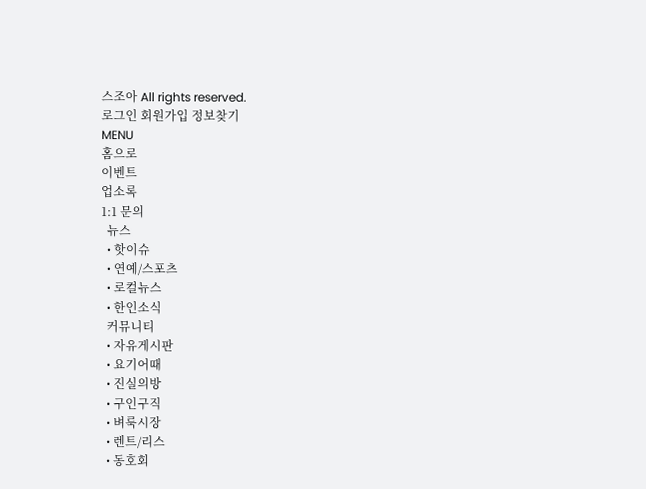스조아 All rights reserved.
로그인 회원가입 정보찾기
MENU
홈으로
이벤트
업소록
1:1 문의
  뉴스
  • 핫이슈
  • 연예/스포츠
  • 로컬뉴스
  • 한인소식
  커뮤니티
  • 자유게시판
  • 요기어때
  • 진실의방
  • 구인구직
  • 벼룩시장
  • 렌트/리스
  • 동호회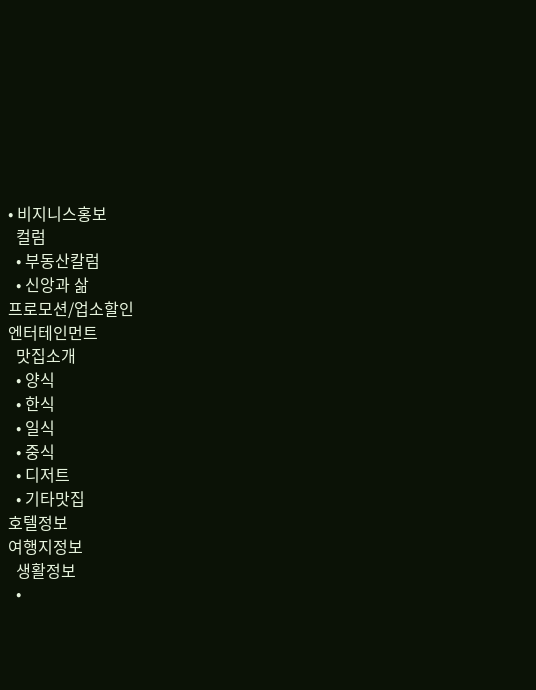• 비지니스홍보
  컬럼
  • 부동산칼럼
  • 신앙과 삶
프로모션/업소할인
엔터테인먼트
  맛집소개
  • 양식
  • 한식
  • 일식
  • 중식
  • 디저트
  • 기타맛집
호텔정보
여행지정보
  생활정보
  •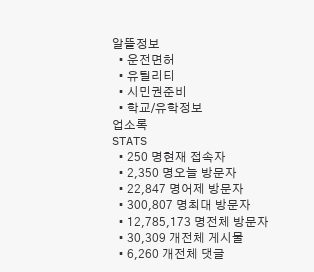알뜰정보
  • 운전면허
  • 유틸리티
  • 시민권준비
  • 학교/유학정보
업소록
STATS
  • 250 명현재 접속자
  • 2,350 명오늘 방문자
  • 22,847 명어제 방문자
  • 300,807 명최대 방문자
  • 12,785,173 명전체 방문자
  • 30,309 개전체 게시물
  • 6,260 개전체 댓글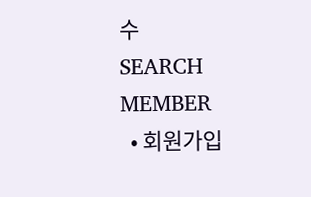수
SEARCH
MEMBER
  • 회원가입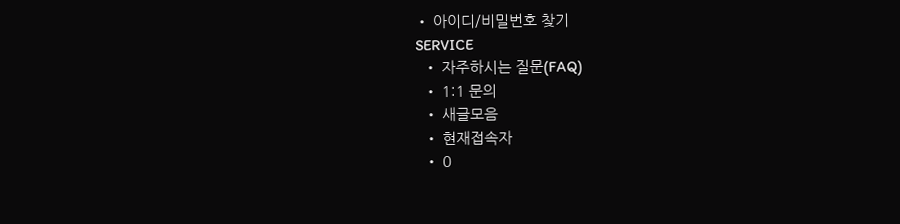• 아이디/비밀번호 찾기
SERVICE
  • 자주하시는 질문(FAQ)
  • 1:1 문의
  • 새글모음
  • 현재접속자
  • 0